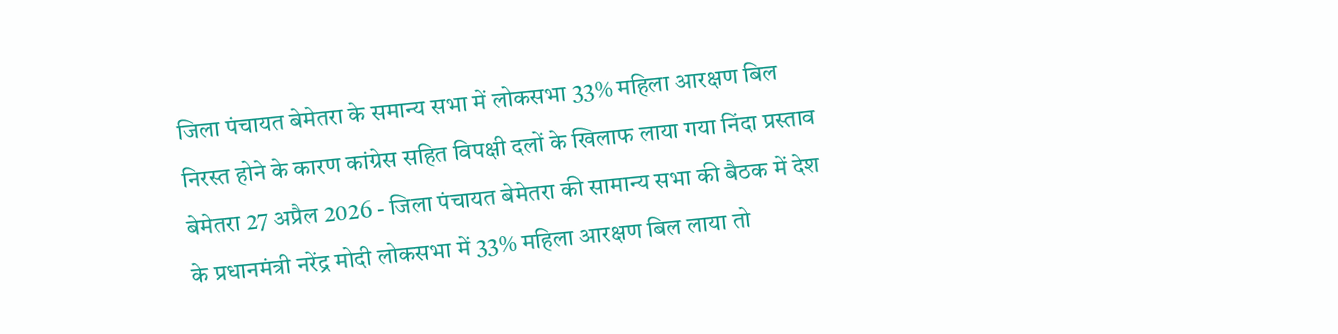जिला पंचायत बेमेतरा के समान्य सभा में लोकसभा 33% महिला आरक्षण बिल निरस्त होने के कारण कांग्रेस सहित विपक्षी दलों के खिलाफ लाया गया निंदा प्रस्ताव
बेमेतरा 27 अप्रैल 2026 - जिला पंचायत बेमेतरा की सामान्य सभा की बैठक में देश के प्रधानमंत्री नरेंद्र मोदी लोकसभा में 33% महिला आरक्षण बिल लाया तो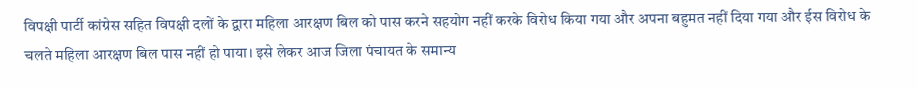विपक्षी पार्टी कांग्रेस सहित विपक्षी दलों के द्वारा महिला आरक्षण बिल को पास करने सहयोग नहीं करके विरोध किया गया और अपना बहुमत नहीं दिया गया और ईस विरोध के चलते महिला आरक्षण बिल पास नहीं हो पाया। इसे लेकर आज जिला पंचायत के समान्य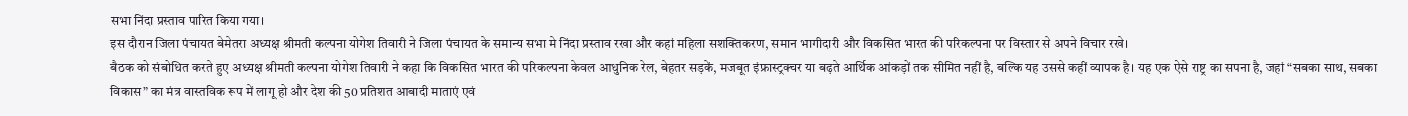सभा निंदा प्रस्ताव पारित किया गया।
इस दौरान जिला पंचायत बेमेतरा अध्यक्ष श्रीमती कल्पना योगेश तिवारी ने जिला पंचायत के समान्य सभा मे निंदा प्रस्ताव रखा और कहां महिला सशक्तिकरण, समान भागीदारी और विकसित भारत की परिकल्पना पर विस्तार से अपने विचार रखे।
बैठक को संबोधित करते हुए अध्यक्ष श्रीमती कल्पना योगेश तिवारी ने कहा कि विकसित भारत की परिकल्पना केवल आधुनिक रेल, बेहतर सड़कें, मजबूत इंफ्रास्ट्रक्चर या बढ़ते आर्थिक आंकड़ों तक सीमित नहीं है, बल्कि यह उससे कहीं व्यापक है। यह एक ऐसे राष्ट्र का सपना है, जहां “सबका साथ, सबका विकास” का मंत्र वास्तविक रूप में लागू हो और देश की 50 प्रतिशत आबादी माताएं एवं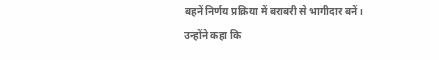बहनें निर्णय प्रक्रिया में बराबरी से भागीदार बनें।
उन्होंने कहा कि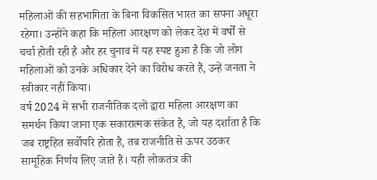महिलाओं की सहभागिता के बिना विकसित भारत का सपना अधूरा रहेगा। उन्होंने कहा कि महिला आरक्षण को लेकर देश में वर्षों से चर्चा होती रही है और हर चुनाव में यह स्पष्ट हुआ है कि जो लोग महिलाओं को उनके अधिकार देने का विरोध करते हैं, उन्हें जनता ने स्वीकार नहीं किया।
वर्ष 2024 में सभी राजनीतिक दलों द्वारा महिला आरक्षण का समर्थन किया जाना एक सकारात्मक संकेत है, जो यह दर्शाता है कि जब राष्ट्रहित सर्वोपरि होता है, तब राजनीति से ऊपर उठकर सामूहिक निर्णय लिए जाते हैं। यही लोकतंत्र की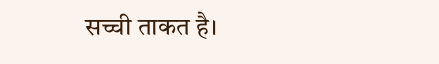सच्ची ताकत है।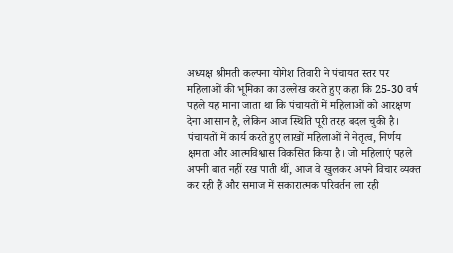अध्यक्ष श्रीमती कल्पना योगेश तिवारी ने पंचायत स्तर पर महिलाओं की भूमिका का उल्लेख करते हुए कहा कि 25-30 वर्ष पहले यह माना जाता था कि पंचायतों में महिलाओं को आरक्षण देना आसान है, लेकिन आज स्थिति पूरी तरह बदल चुकी है। पंचायतों में कार्य करते हुए लाखों महिलाओं ने नेतृत्व, निर्णय क्षमता और आत्मविश्वास विकसित किया है। जो महिलाएं पहले अपनी बात नहीं रख पाती थीं, आज वे खुलकर अपने विचार व्यक्त कर रही हैं और समाज में सकारात्मक परिवर्तन ला रही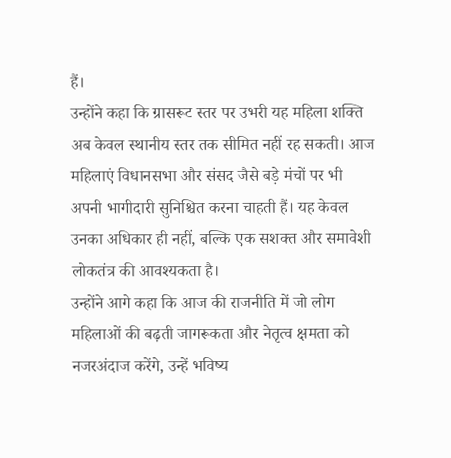हैं।
उन्होंने कहा कि ग्रासरूट स्तर पर उभरी यह महिला शक्ति अब केवल स्थानीय स्तर तक सीमित नहीं रह सकती। आज महिलाएं विधानसभा और संसद जैसे बड़े मंचों पर भी अपनी भागीदारी सुनिश्चित करना चाहती हैं। यह केवल उनका अधिकार ही नहीं, बल्कि एक सशक्त और समावेशी लोकतंत्र की आवश्यकता है।
उन्होंने आगे कहा कि आज की राजनीति में जो लोग महिलाओं की बढ़ती जागरूकता और नेतृत्व क्षमता को नजरअंदाज करेंगे, उन्हें भविष्य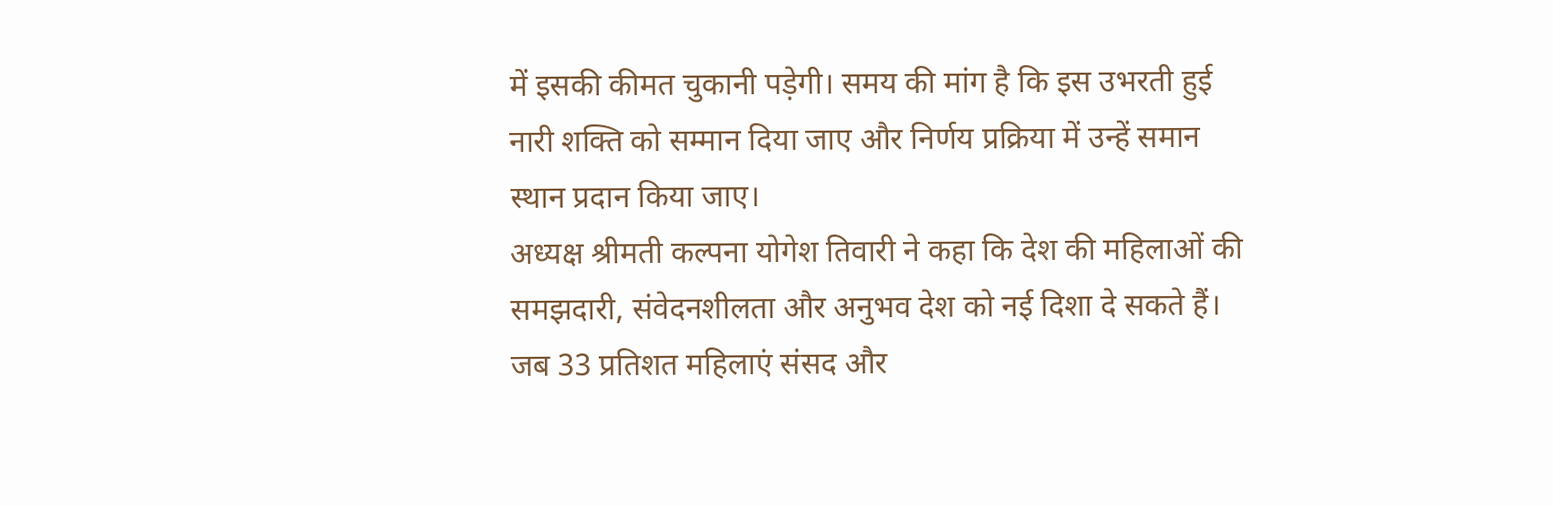में इसकी कीमत चुकानी पड़ेगी। समय की मांग है कि इस उभरती हुई नारी शक्ति को सम्मान दिया जाए और निर्णय प्रक्रिया में उन्हें समान स्थान प्रदान किया जाए।
अध्यक्ष श्रीमती कल्पना योगेश तिवारी ने कहा कि देश की महिलाओं की समझदारी, संवेदनशीलता और अनुभव देश को नई दिशा दे सकते हैं। जब 33 प्रतिशत महिलाएं संसद और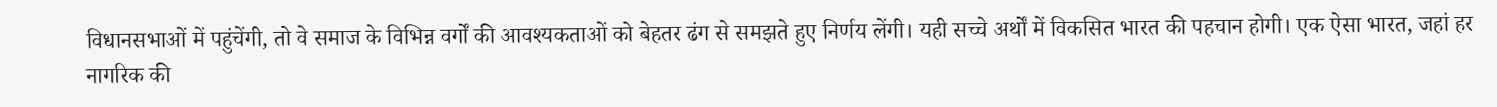विधानसभाओं में पहुंचेंगी, तो वे समाज के विभिन्न वर्गों की आवश्यकताओं को बेहतर ढंग से समझते हुए निर्णय लेंगी। यही सच्चे अर्थों में विकसित भारत की पहचान होगी। एक ऐसा भारत, जहां हर नागरिक की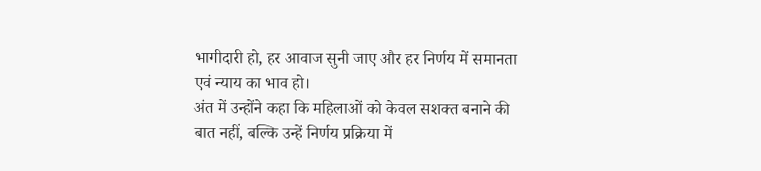भागीदारी हो, हर आवाज सुनी जाए और हर निर्णय में समानता एवं न्याय का भाव हो।
अंत में उन्होंने कहा कि महिलाओं को केवल सशक्त बनाने की बात नहीं, बल्कि उन्हें निर्णय प्रक्रिया में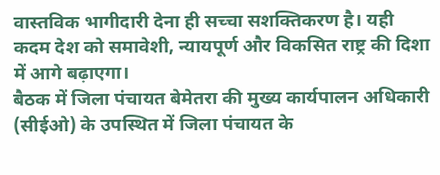वास्तविक भागीदारी देना ही सच्चा सशक्तिकरण है। यही कदम देश को समावेशी, न्यायपूर्ण और विकसित राष्ट्र की दिशा में आगे बढ़ाएगा।
बैठक में जिला पंचायत बेमेतरा की मुख्य कार्यपालन अधिकारी (सीईओ) के उपस्थित में जिला पंचायत के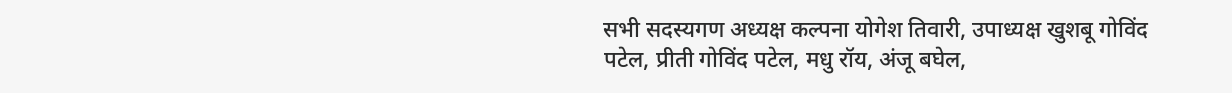सभी सदस्यगण अध्यक्ष कल्पना योगेश तिवारी, उपाध्यक्ष खुशबू गोविंद पटेल, प्रीती गोविंद पटेल, मधु रॉय, अंजू बघेल,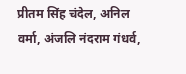प्रीतम सिंह चंदेल, अनिल वर्मा, अंजलि नंदराम गंधर्व,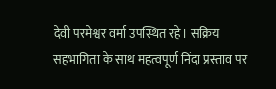देवी परमेश्वर वर्मा उपस्थित रहे। सक्रिय सहभागिता के साथ महत्वपूर्ण निंदा प्रस्ताव पर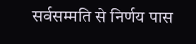सर्वसम्मति से निर्णय पास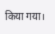किया गया।